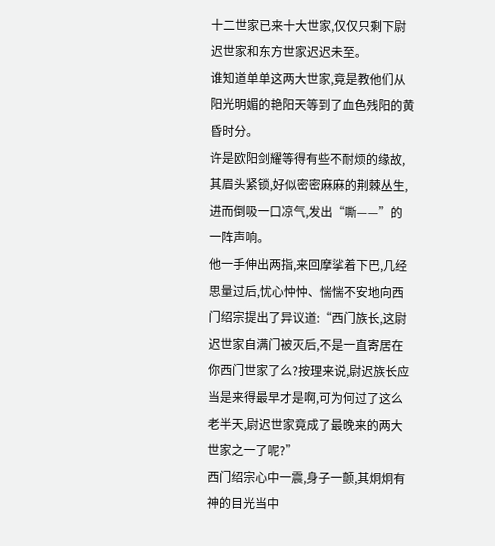十二世家已来十大世家,仅仅只剩下尉迟世家和东方世家迟迟未至。
谁知道单单这两大世家,竟是教他们从阳光明媚的艳阳天等到了血色残阳的黄昏时分。
许是欧阳剑耀等得有些不耐烦的缘故,其眉头紧锁,好似密密麻麻的荆棘丛生,进而倒吸一口凉气,发出“嘶——”的一阵声响。
他一手伸出两指,来回摩挲着下巴,几经思量过后,忧心忡忡、惴惴不安地向西门绍宗提出了异议道:“西门族长,这尉迟世家自满门被灭后,不是一直寄居在你西门世家了么?按理来说,尉迟族长应当是来得最早才是啊,可为何过了这么老半天,尉迟世家竟成了最晚来的两大世家之一了呢?”
西门绍宗心中一震,身子一颤,其炯炯有神的目光当中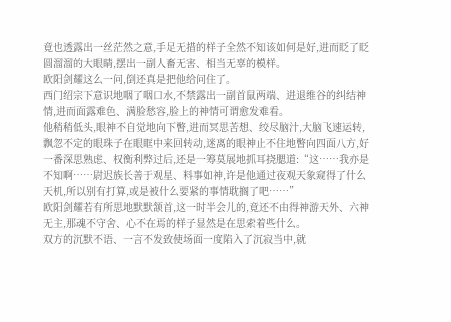竟也透露出一丝茫然之意,手足无措的样子全然不知该如何是好,进而眨了眨圆溜溜的大眼睛,摆出一副人畜无害、相当无辜的模样。
欧阳剑耀这么一问,倒还真是把他给问住了。
西门绍宗下意识地咽了咽口水,不禁露出一副首鼠两端、进退维谷的纠结神情,进而面露难色、满脸愁容,脸上的神情可谓愈发难看。
他稍稍低头,眼神不自觉地向下瞥,进而冥思苦想、绞尽脑汁,大脑飞速运转,飘忽不定的眼珠子在眼眶中来回转动,迷离的眼神止不住地瞥向四面八方,好一番深思熟虑、权衡利弊过后,还是一筹莫展地抓耳挠腮道:“这……我亦是不知啊……尉迟族长善于观星、料事如神,许是他通过夜观天象窥得了什么天机,所以别有打算,或是被什么要紧的事情耽搁了吧……”
欧阳剑耀若有所思地默默颔首,这一时半会儿的,竟还不由得神游天外、六神无主,那魂不守舍、心不在焉的样子显然是在思索着些什么。
双方的沉默不语、一言不发致使场面一度陷入了沉寂当中,就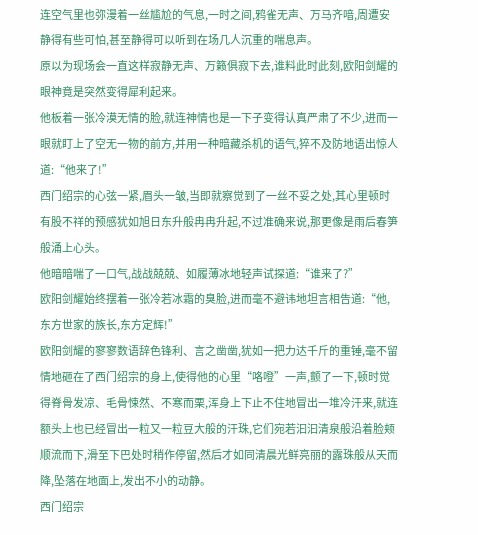连空气里也弥漫着一丝尴尬的气息,一时之间,鸦雀无声、万马齐喑,周遭安静得有些可怕,甚至静得可以听到在场几人沉重的喘息声。
原以为现场会一直这样寂静无声、万籁俱寂下去,谁料此时此刻,欧阳剑耀的眼神竟是突然变得犀利起来。
他板着一张冷漠无情的脸,就连神情也是一下子变得认真严肃了不少,进而一眼就盯上了空无一物的前方,并用一种暗藏杀机的语气,猝不及防地语出惊人道:“他来了!”
西门绍宗的心弦一紧,眉头一皱,当即就察觉到了一丝不妥之处,其心里顿时有股不祥的预感犹如旭日东升般冉冉升起,不过准确来说,那更像是雨后春笋般涌上心头。
他暗暗喘了一口气,战战兢兢、如履薄冰地轻声试探道:“谁来了?”
欧阳剑耀始终摆着一张冷若冰霜的臭脸,进而毫不避讳地坦言相告道:“他,东方世家的族长,东方定辉!”
欧阳剑耀的寥寥数语辞色锋利、言之凿凿,犹如一把力达千斤的重锤,毫不留情地砸在了西门绍宗的身上,使得他的心里“咯噔”一声,颤了一下,顿时觉得脊骨发凉、毛骨悚然、不寒而栗,浑身上下止不住地冒出一堆冷汗来,就连额头上也已经冒出一粒又一粒豆大般的汗珠,它们宛若汩汩清泉般沿着脸颊顺流而下,滑至下巴处时稍作停留,然后才如同清晨光鲜亮丽的露珠般从天而降,坠落在地面上,发出不小的动静。
西门绍宗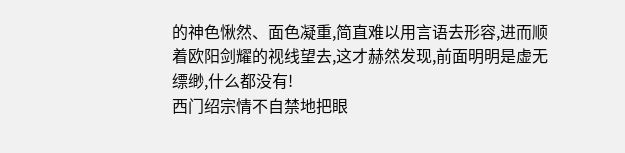的神色愀然、面色凝重,简直难以用言语去形容,进而顺着欧阳剑耀的视线望去,这才赫然发现,前面明明是虚无缥缈,什么都没有!
西门绍宗情不自禁地把眼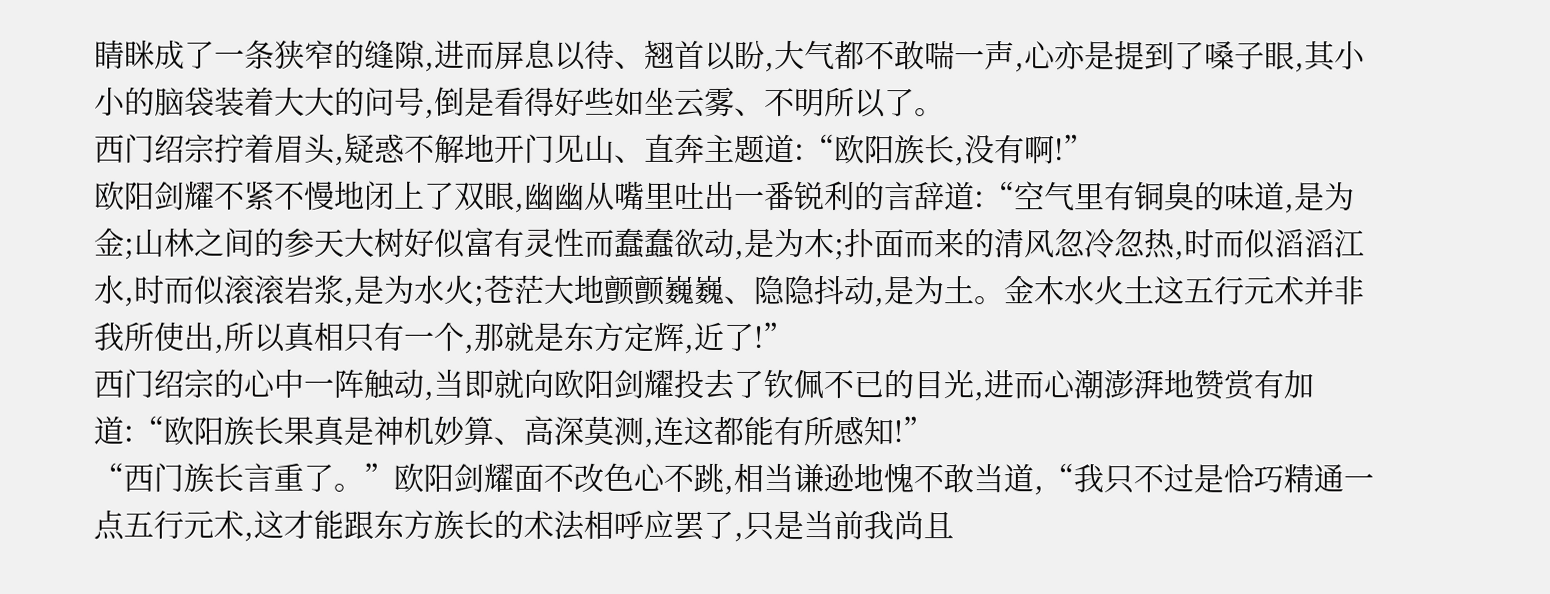睛眯成了一条狭窄的缝隙,进而屏息以待、翘首以盼,大气都不敢喘一声,心亦是提到了嗓子眼,其小小的脑袋装着大大的问号,倒是看得好些如坐云雾、不明所以了。
西门绍宗拧着眉头,疑惑不解地开门见山、直奔主题道:“欧阳族长,没有啊!”
欧阳剑耀不紧不慢地闭上了双眼,幽幽从嘴里吐出一番锐利的言辞道:“空气里有铜臭的味道,是为金;山林之间的参天大树好似富有灵性而蠢蠢欲动,是为木;扑面而来的清风忽冷忽热,时而似滔滔江水,时而似滚滚岩浆,是为水火;苍茫大地颤颤巍巍、隐隐抖动,是为土。金木水火土这五行元术并非我所使出,所以真相只有一个,那就是东方定辉,近了!”
西门绍宗的心中一阵触动,当即就向欧阳剑耀投去了钦佩不已的目光,进而心潮澎湃地赞赏有加道:“欧阳族长果真是神机妙算、高深莫测,连这都能有所感知!”
“西门族长言重了。”欧阳剑耀面不改色心不跳,相当谦逊地愧不敢当道,“我只不过是恰巧精通一点五行元术,这才能跟东方族长的术法相呼应罢了,只是当前我尚且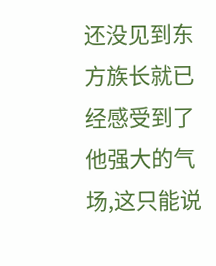还没见到东方族长就已经感受到了他强大的气场,这只能说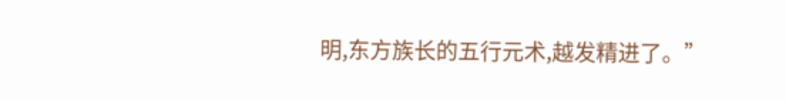明,东方族长的五行元术,越发精进了。”